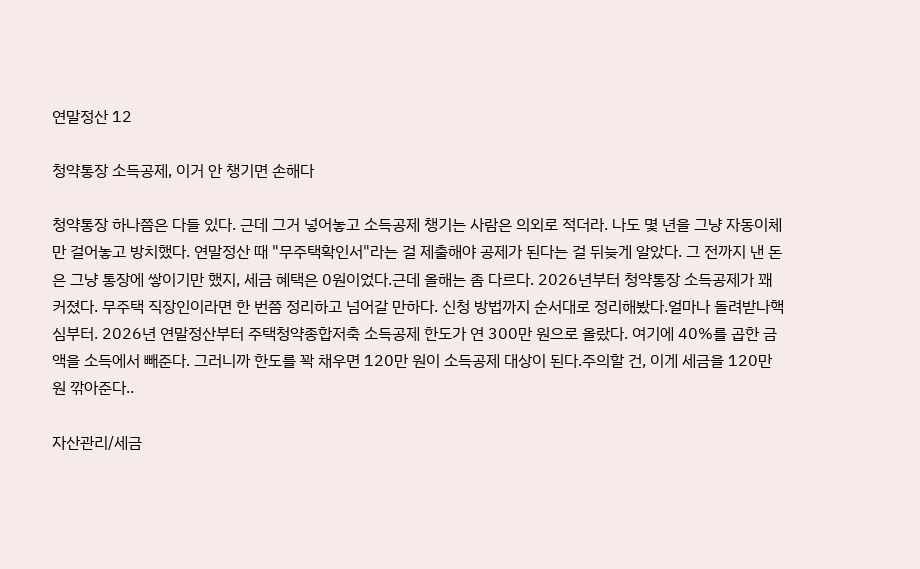연말정산 12

청약통장 소득공제, 이거 안 챙기면 손해다

청약통장 하나쯤은 다들 있다. 근데 그거 넣어놓고 소득공제 챙기는 사람은 의외로 적더라. 나도 몇 년을 그냥 자동이체만 걸어놓고 방치했다. 연말정산 때 "무주택확인서"라는 걸 제출해야 공제가 된다는 걸 뒤늦게 알았다. 그 전까지 낸 돈은 그냥 통장에 쌓이기만 했지, 세금 혜택은 0원이었다.근데 올해는 좀 다르다. 2026년부터 청약통장 소득공제가 꽤 커졌다. 무주택 직장인이라면 한 번쯤 정리하고 넘어갈 만하다. 신청 방법까지 순서대로 정리해봤다.얼마나 돌려받나핵심부터. 2026년 연말정산부터 주택청약종합저축 소득공제 한도가 연 300만 원으로 올랐다. 여기에 40%를 곱한 금액을 소득에서 빼준다. 그러니까 한도를 꽉 채우면 120만 원이 소득공제 대상이 된다.주의할 건, 이게 세금을 120만 원 깎아준다..

자산관리/세금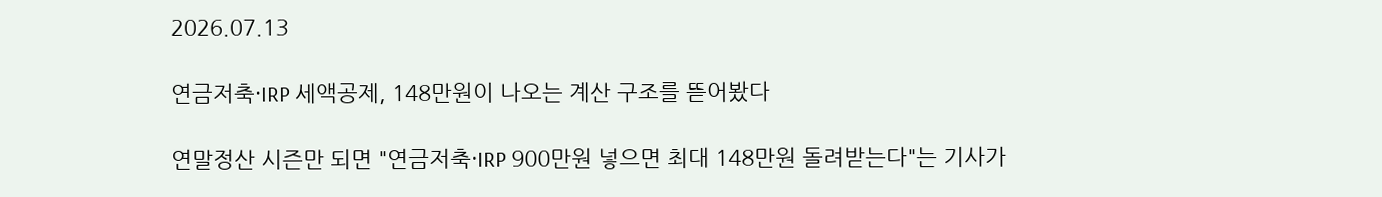2026.07.13

연금저축·IRP 세액공제, 148만원이 나오는 계산 구조를 뜯어봤다

연말정산 시즌만 되면 "연금저축·IRP 900만원 넣으면 최대 148만원 돌려받는다"는 기사가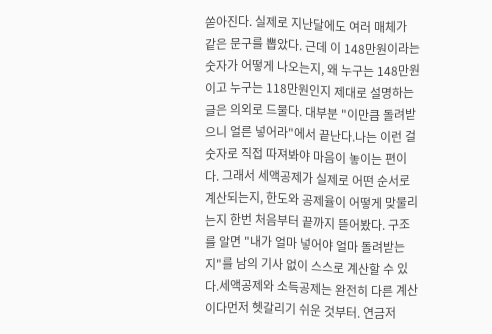쏟아진다. 실제로 지난달에도 여러 매체가 같은 문구를 뽑았다. 근데 이 148만원이라는 숫자가 어떻게 나오는지, 왜 누구는 148만원이고 누구는 118만원인지 제대로 설명하는 글은 의외로 드물다. 대부분 "이만큼 돌려받으니 얼른 넣어라"에서 끝난다.나는 이런 걸 숫자로 직접 따져봐야 마음이 놓이는 편이다. 그래서 세액공제가 실제로 어떤 순서로 계산되는지, 한도와 공제율이 어떻게 맞물리는지 한번 처음부터 끝까지 뜯어봤다. 구조를 알면 "내가 얼마 넣어야 얼마 돌려받는지"를 남의 기사 없이 스스로 계산할 수 있다.세액공제와 소득공제는 완전히 다른 계산이다먼저 헷갈리기 쉬운 것부터. 연금저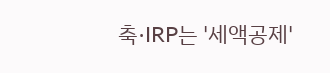축·IRP는 '세액공제'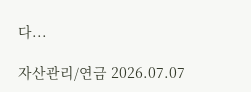다...

자산관리/연금 2026.07.07